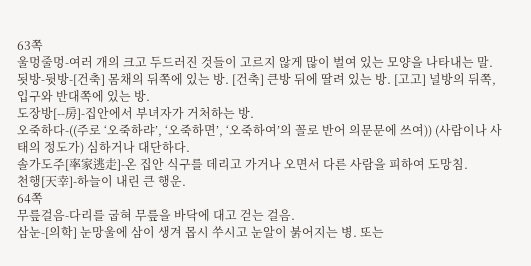63쪽
울멍줄멍-여러 개의 크고 두드러진 것들이 고르지 않게 많이 벌여 있는 모양을 나타내는 말.
됫방-뒷방-[건축] 몸채의 뒤쪽에 있는 방. [건축] 큰방 뒤에 딸려 있는 방. [고고] 널방의 뒤쪽, 입구와 반대쪽에 있는 방.
도장방[--房]-집안에서 부녀자가 거처하는 방.
오죽하다-((주로 ‘오죽하랴’, ‘오죽하면’, ‘오죽하여’의 꼴로 반어 의문문에 쓰여)) (사람이나 사태의 정도가) 심하거나 대단하다.
솔가도주[率家逃走]-온 집안 식구를 데리고 가거나 오면서 다른 사람을 피하여 도망침.
천행[天幸]-하늘이 내린 큰 행운.
64쪽
무릎걸음-다리를 굽혀 무릎을 바닥에 대고 걷는 걸음.
삼눈-[의학] 눈망울에 삼이 생겨 몹시 쑤시고 눈알이 붉어지는 병. 또는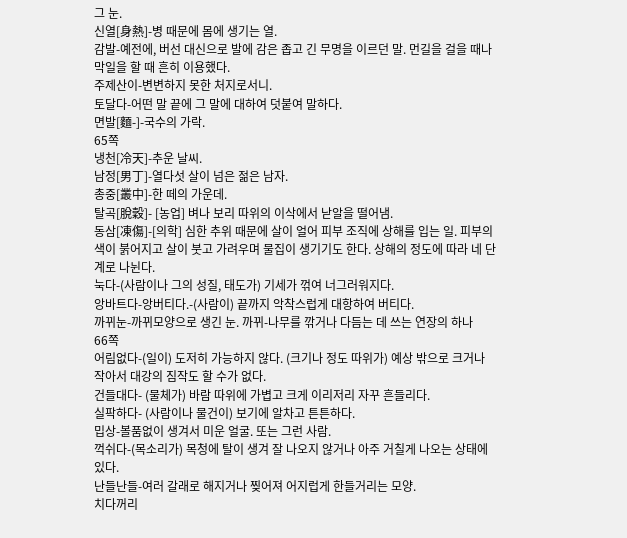그 눈.
신열[身熱]-병 때문에 몸에 생기는 열.
감발-예전에, 버선 대신으로 발에 감은 좁고 긴 무명을 이르던 말. 먼길을 걸을 때나 막일을 할 때 흔히 이용했다.
주제산이-변변하지 못한 처지로서니.
토달다-어떤 말 끝에 그 말에 대하여 덧붙여 말하다.
면발[麵-]-국수의 가락.
65쪽
냉천[冷天]-추운 날씨.
남정[男丁]-열다섯 살이 넘은 젊은 남자.
총중[叢中]-한 떼의 가운데.
탈곡[脫穀]- [농업] 벼나 보리 따위의 이삭에서 낟알을 떨어냄.
동삼[凍傷]-[의학] 심한 추위 때문에 살이 얼어 피부 조직에 상해를 입는 일. 피부의 색이 붉어지고 살이 붓고 가려우며 물집이 생기기도 한다. 상해의 정도에 따라 네 단계로 나뉜다.
눅다-(사람이나 그의 성질, 태도가) 기세가 꺾여 너그러워지다.
앙바트다-앙버티다.-(사람이) 끝까지 악착스럽게 대항하여 버티다.
까뀌눈-까뀌모양으로 생긴 눈. 까뀌-나무를 깎거나 다듬는 데 쓰는 연장의 하나
66쪽
어림없다-(일이) 도저히 가능하지 않다. (크기나 정도 따위가) 예상 밖으로 크거나 작아서 대강의 짐작도 할 수가 없다.
건들대다- (물체가) 바람 따위에 가볍고 크게 이리저리 자꾸 흔들리다.
실팍하다- (사람이나 물건이) 보기에 알차고 튼튼하다.
밉상-볼품없이 생겨서 미운 얼굴. 또는 그런 사람.
꺽쉬다-(목소리가) 목청에 탈이 생겨 잘 나오지 않거나 아주 거칠게 나오는 상태에 있다.
난들난들-여러 갈래로 해지거나 찢어져 어지럽게 한들거리는 모양.
치다꺼리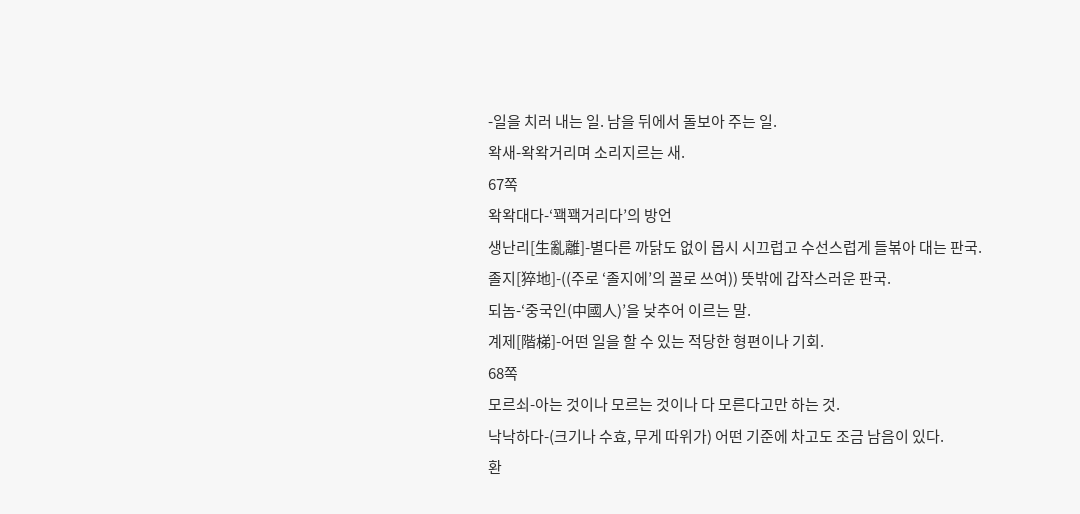-일을 치러 내는 일. 남을 뒤에서 돌보아 주는 일.
왁새-왁왁거리며 소리지르는 새.
67쪽
왁왁대다-‘꽥꽥거리다’의 방언
생난리[生亂離]-별다른 까닭도 없이 몹시 시끄럽고 수선스럽게 들볶아 대는 판국.
졸지[猝地]-((주로 ‘졸지에’의 꼴로 쓰여)) 뜻밖에 갑작스러운 판국.
되놈-‘중국인(中國人)’을 낮추어 이르는 말.
계제[階梯]-어떤 일을 할 수 있는 적당한 형편이나 기회.
68쪽
모르쇠-아는 것이나 모르는 것이나 다 모른다고만 하는 것.
낙낙하다-(크기나 수효, 무게 따위가) 어떤 기준에 차고도 조금 남음이 있다.
환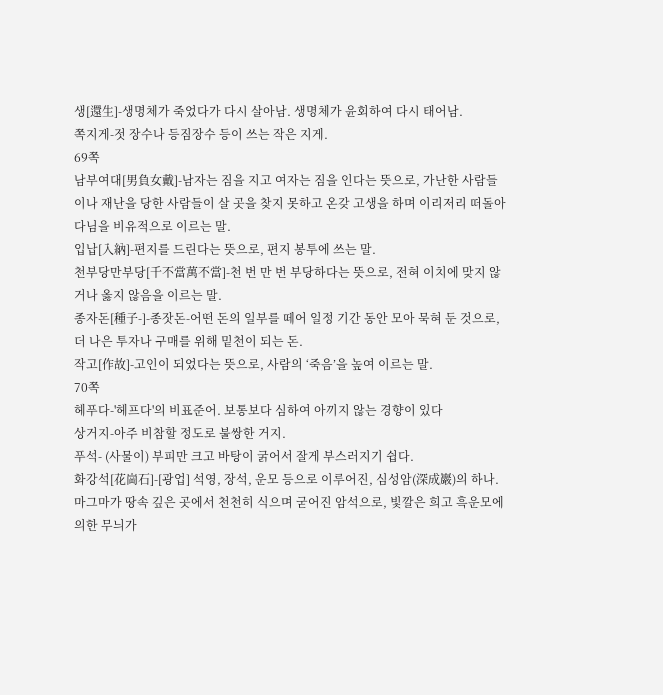생[還生]-생명체가 죽었다가 다시 살아남. 생명체가 윤회하여 다시 태어남.
쪽지게-젓 장수나 등짐장수 등이 쓰는 작은 지게.
69쪽
남부여대[男負女戴]-남자는 짐을 지고 여자는 짐을 인다는 뜻으로, 가난한 사람들이나 재난을 당한 사람들이 살 곳을 찾지 못하고 온갖 고생을 하며 이리저리 떠돌아다님을 비유적으로 이르는 말.
입납[入納]-편지를 드린다는 뜻으로, 편지 봉투에 쓰는 말.
천부당만부당[千不當萬不當]-천 번 만 번 부당하다는 뜻으로, 전혀 이치에 맞지 않거나 옳지 않음을 이르는 말.
종자돈[種子-]-종잣돈-어떤 돈의 일부를 떼어 일정 기간 동안 모아 묵혀 둔 것으로, 더 나은 투자나 구매를 위해 밑천이 되는 돈.
작고[作故]-고인이 되었다는 뜻으로, 사람의 ‘죽음’을 높여 이르는 말.
70쪽
헤푸다-'헤프다'의 비표준어. 보통보다 심하여 아끼지 않는 경향이 있다
상거지-아주 비참할 정도로 불쌍한 거지.
푸석- (사물이) 부피만 크고 바탕이 굵어서 잘게 부스러지기 쉽다.
화강석[花崗石]-[광업] 석영, 장석, 운모 등으로 이루어진, 심성암(深成巖)의 하나. 마그마가 땅속 깊은 곳에서 천천히 식으며 굳어진 암석으로, 빛깔은 희고 흑운모에 의한 무늬가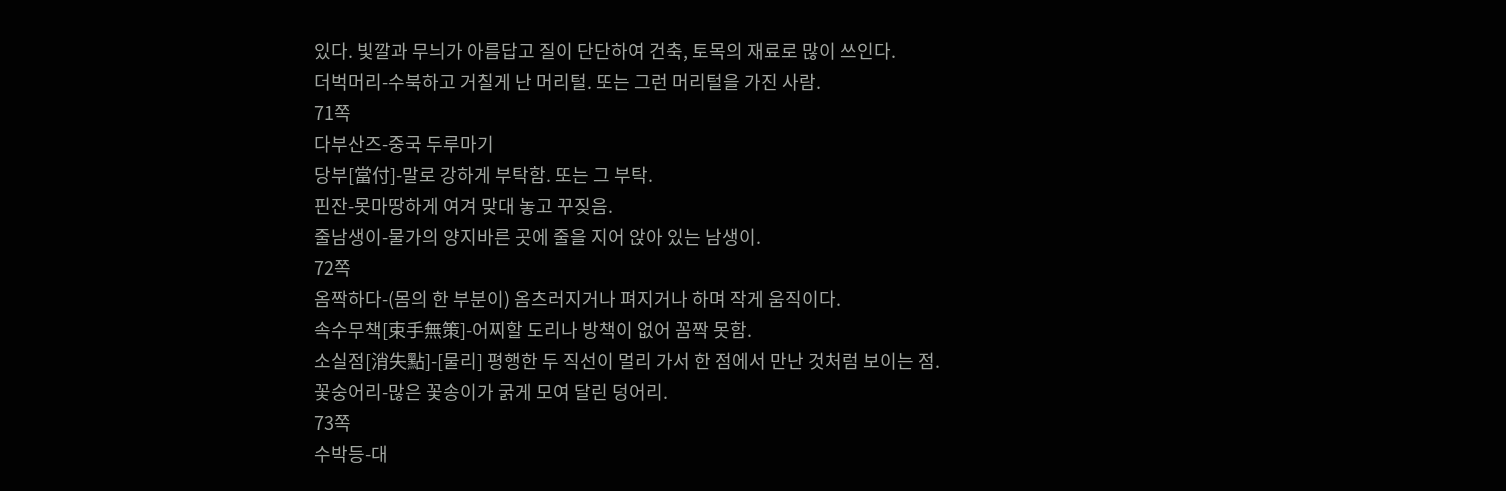있다. 빛깔과 무늬가 아름답고 질이 단단하여 건축, 토목의 재료로 많이 쓰인다.
더벅머리-수북하고 거칠게 난 머리털. 또는 그런 머리털을 가진 사람.
71쪽
다부산즈-중국 두루마기
당부[當付]-말로 강하게 부탁함. 또는 그 부탁.
핀잔-못마땅하게 여겨 맞대 놓고 꾸짖음.
줄남생이-물가의 양지바른 곳에 줄을 지어 앉아 있는 남생이.
72쪽
옴짝하다-(몸의 한 부분이) 옴츠러지거나 펴지거나 하며 작게 움직이다.
속수무책[束手無策]-어찌할 도리나 방책이 없어 꼼짝 못함.
소실점[消失點]-[물리] 평행한 두 직선이 멀리 가서 한 점에서 만난 것처럼 보이는 점.
꽃숭어리-많은 꽃송이가 굵게 모여 달린 덩어리.
73쪽
수박등-대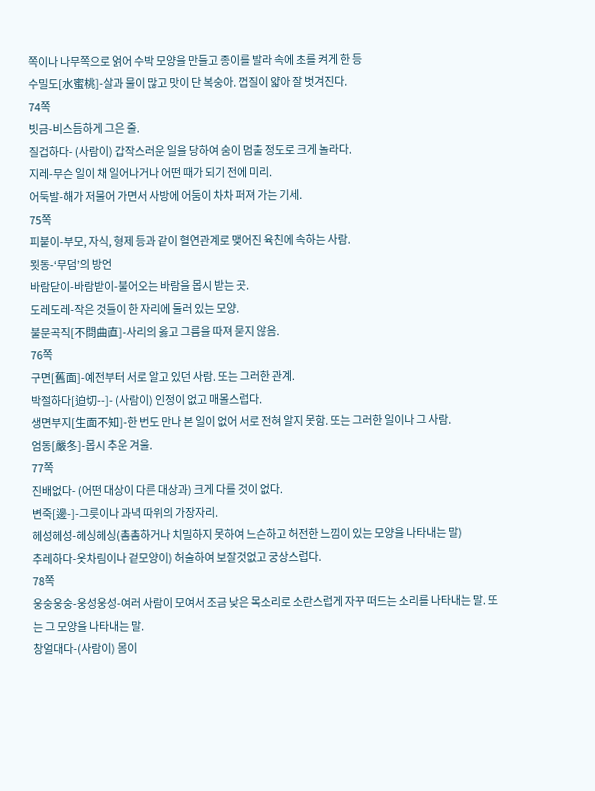쪽이나 나무쪽으로 얽어 수박 모양을 만들고 종이를 발라 속에 초를 켜게 한 등
수밀도[水蜜桃]-살과 물이 많고 맛이 단 복숭아. 껍질이 얇아 잘 벗겨진다.
74쪽
빗금-비스듬하게 그은 줄.
질겁하다- (사람이) 갑작스러운 일을 당하여 숨이 멈출 정도로 크게 놀라다.
지레-무슨 일이 채 일어나거나 어떤 때가 되기 전에 미리.
어둑발-해가 저물어 가면서 사방에 어둠이 차차 퍼져 가는 기세.
75쪽
피붙이-부모, 자식, 형제 등과 같이 혈연관계로 맺어진 육친에 속하는 사람.
묏동-‘무덤’의 방언
바람닫이-바람받이-불어오는 바람을 몹시 받는 곳.
도레도레-작은 것들이 한 자리에 둘러 있는 모양.
불문곡직[不問曲直]-사리의 옳고 그름을 따져 묻지 않음.
76쪽
구면[舊面]-예전부터 서로 알고 있던 사람. 또는 그러한 관계.
박절하다[迫切--]- (사람이) 인정이 없고 매몰스럽다.
생면부지[生面不知]-한 번도 만나 본 일이 없어 서로 전혀 알지 못함. 또는 그러한 일이나 그 사람.
엄동[嚴冬]-몹시 추운 겨울.
77쪽
진배없다- (어떤 대상이 다른 대상과) 크게 다를 것이 없다.
변죽[邊-]-그릇이나 과녁 따위의 가장자리.
헤성헤성-헤싱헤싱(촘촘하거나 치밀하지 못하여 느슨하고 허전한 느낌이 있는 모양을 나타내는 말)
추레하다-옷차림이나 겉모양이) 허술하여 보잘것없고 궁상스럽다.
78쪽
웅숭웅숭-웅성웅성-여러 사람이 모여서 조금 낮은 목소리로 소란스럽게 자꾸 떠드는 소리를 나타내는 말. 또는 그 모양을 나타내는 말.
창얼대다-(사람이) 몸이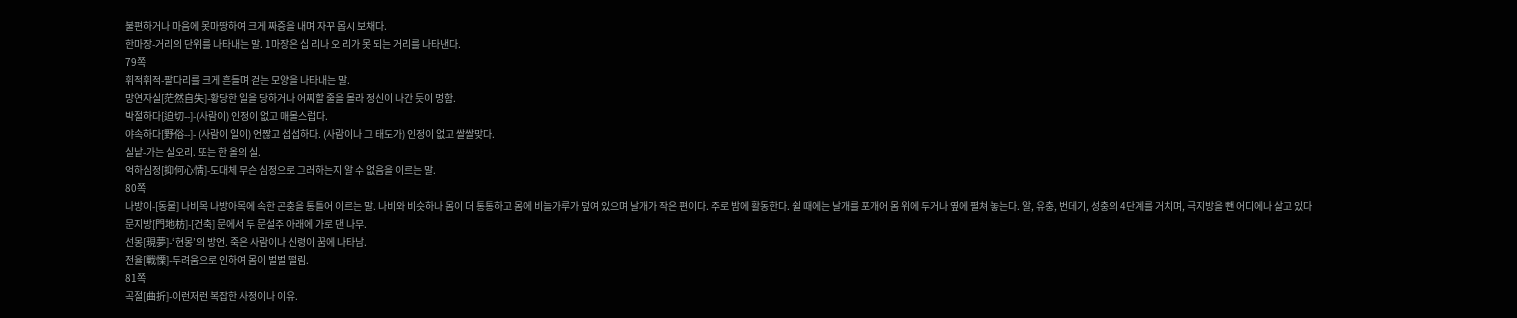불편하거나 마음에 못마땅하여 크게 짜증을 내며 자꾸 몹시 보채다.
한마장-거리의 단위를 나타내는 말. 1마장은 십 리나 오 리가 못 되는 거리를 나타낸다.
79쪽
휘적휘적-팔다리를 크게 흔들며 걷는 모양을 나타내는 말.
망연자실[茫然自失]-황당한 일을 당하거나 어찌할 줄을 몰라 정신이 나간 듯이 멍함.
박절하다[迫切--]-(사람이) 인정이 없고 매몰스럽다.
야속하다[野俗--]- (사람이 일이) 언짢고 섭섭하다. (사람이나 그 태도가) 인정이 없고 쌀쌀맞다.
실낱-가는 실오리. 또는 한 올의 실.
억하심정[抑何心情]-도대체 무슨 심정으로 그러하는지 알 수 없음을 이르는 말.
80쪽
나방이-[동물] 나비목 나방아목에 속한 곤충을 통틀어 이르는 말. 나비와 비슷하나 몸이 더 통통하고 몸에 비늘가루가 덮여 있으며 날개가 작은 편이다. 주로 밤에 활동한다. 쉴 때에는 날개를 포개어 몸 위에 두거나 옆에 펼쳐 놓는다. 알, 유충, 번데기, 성충의 4단계를 거치며, 극지방을 뺀 어디에나 살고 있다
문지방[門地枋]-[건축] 문에서 두 문설주 아래에 가로 댄 나무.
선몽[現夢]-‘현몽’의 방언. 죽은 사람이나 신령이 꿈에 나타남.
전율[戰慄]-두려움으로 인하여 몸이 벌벌 떨림.
81쪽
곡절[曲折]-이런저런 복잡한 사정이나 이유.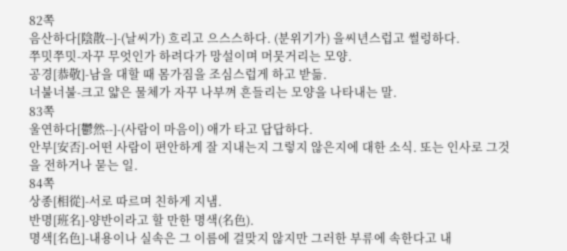82쪽
음산하다[陰散--]-(날씨가) 흐리고 으스스하다. (분위기가) 을씨년스럽고 썰렁하다.
쭈밋쭈밋-자꾸 무엇인가 하려다가 망설이며 머뭇거리는 모양.
공경[恭敬]-남을 대할 때 몸가짐을 조심스럽게 하고 받듦.
너불너불-크고 얇은 물체가 자꾸 나부껴 흔들리는 모양을 나타내는 말.
83쪽
울연하다[鬱然--]-(사람이 마음이) 애가 타고 답답하다.
안부[安否]-어떤 사람이 편안하게 잘 지내는지 그렇지 않은지에 대한 소식. 또는 인사로 그것을 전하거나 묻는 일.
84쪽
상종[相從]-서로 따르며 친하게 지냄.
반명[班名]-양반이라고 할 만한 명색(名色).
명색[名色]-내용이나 실속은 그 이름에 걸맞지 않지만 그러한 부류에 속한다고 내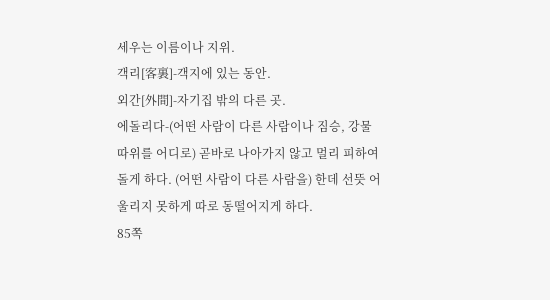세우는 이름이나 지위.
객리[客裏]-객지에 있는 동안.
외간[外間]-자기집 밖의 다른 곳.
에돌리다-(어떤 사람이 다른 사람이나 짐승, 강물 따위를 어디로) 곧바로 나아가지 않고 멀리 피하여 돌게 하다. (어떤 사람이 다른 사람을) 한데 선뜻 어울리지 못하게 따로 동떨어지게 하다.
85쪽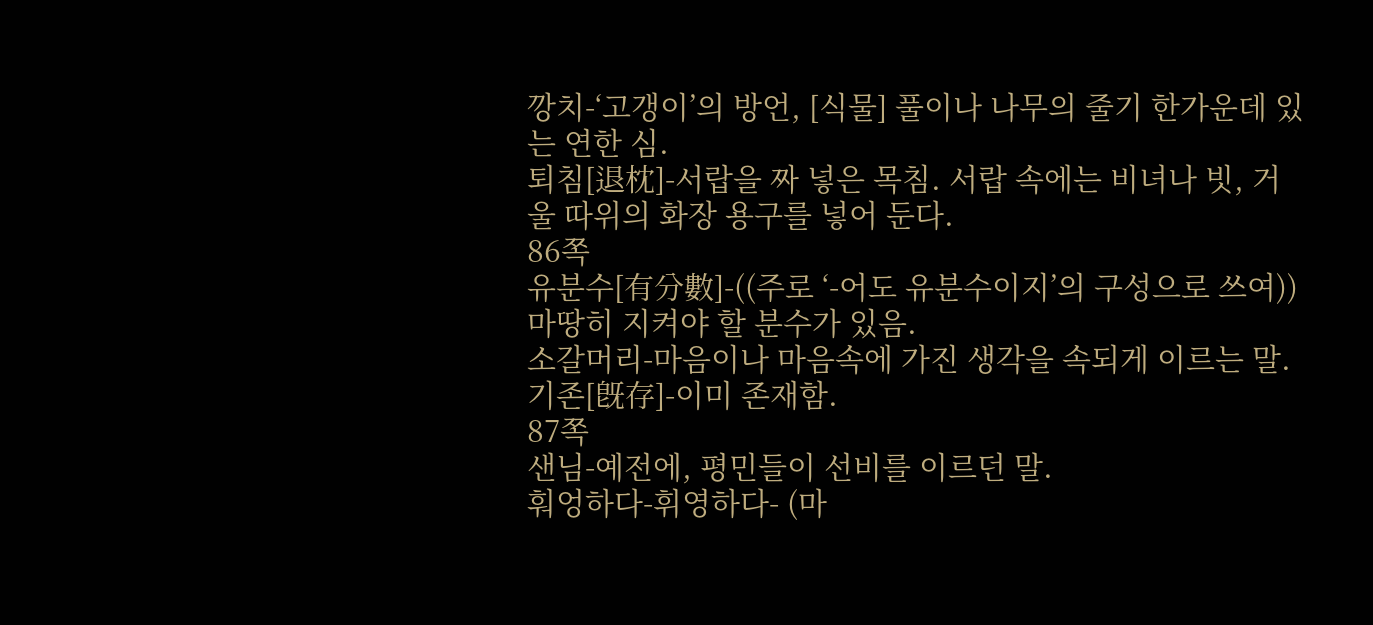깡치-‘고갱이’의 방언, [식물] 풀이나 나무의 줄기 한가운데 있는 연한 심.
퇴침[退枕]-서랍을 짜 넣은 목침. 서랍 속에는 비녀나 빗, 거울 따위의 화장 용구를 넣어 둔다.
86쪽
유분수[有分數]-((주로 ‘-어도 유분수이지’의 구성으로 쓰여)) 마땅히 지켜야 할 분수가 있음.
소갈머리-마음이나 마음속에 가진 생각을 속되게 이르는 말.
기존[旣存]-이미 존재함.
87쪽
샌님-예전에, 평민들이 선비를 이르던 말.
훠엉하다-휘영하다- (마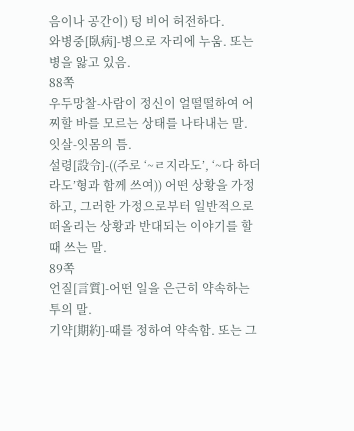음이나 공간이) 텅 비어 허전하다.
와병중[臥病]-병으로 자리에 누움. 또는 병을 앓고 있음.
88쪽
우두망찰-사람이 정신이 얼떨떨하여 어찌할 바를 모르는 상태를 나타내는 말.
잇살-잇몸의 틈.
설령[設令]-((주로 ‘~ㄹ지라도’, ‘~다 하더라도’형과 함께 쓰여)) 어떤 상황을 가정하고, 그러한 가정으로부터 일반적으로 떠올리는 상황과 반대되는 이야기를 할 때 쓰는 말.
89쪽
언질[言質]-어떤 일을 은근히 약속하는 투의 말.
기약[期約]-때를 정하여 약속함. 또는 그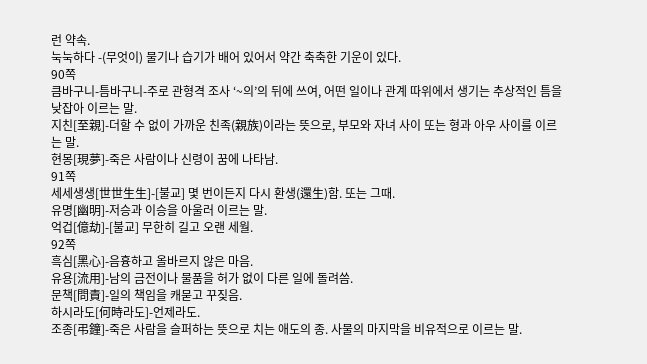런 약속.
눅눅하다 -(무엇이) 물기나 습기가 배어 있어서 약간 축축한 기운이 있다.
90쪽
큼바구니-틈바구니-주로 관형격 조사 ‘~의’의 뒤에 쓰여, 어떤 일이나 관계 따위에서 생기는 추상적인 틈을 낮잡아 이르는 말.
지친[至親]-더할 수 없이 가까운 친족(親族)이라는 뜻으로, 부모와 자녀 사이 또는 형과 아우 사이를 이르는 말.
현몽[現夢]-죽은 사람이나 신령이 꿈에 나타남.
91쪽
세세생생[世世生生]-[불교] 몇 번이든지 다시 환생(還生)함. 또는 그때.
유명[幽明]-저승과 이승을 아울러 이르는 말.
억겁[億劫]-[불교] 무한히 길고 오랜 세월.
92쪽
흑심[黑心]-음흉하고 올바르지 않은 마음.
유용[流用]-남의 금전이나 물품을 허가 없이 다른 일에 돌려씀.
문책[問責]-일의 책임을 캐묻고 꾸짖음.
하시라도[何時라도]-언제라도.
조종[弔鐘]-죽은 사람을 슬퍼하는 뜻으로 치는 애도의 종. 사물의 마지막을 비유적으로 이르는 말.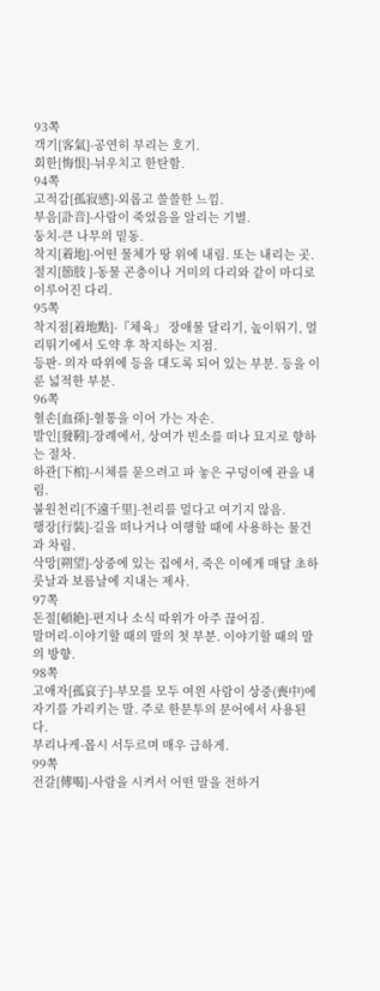93쪽
객기[客氣]-공연히 부리는 호기.
회한[悔恨]-뉘우치고 한탄함.
94쪽
고적감[孤寂感]-외롭고 쓸쓸한 느낌.
부음[訃音]-사람이 죽었음을 알리는 기별.
둥치-큰 나무의 밑동.
착지[着地]-어떤 물체가 땅 위에 내림. 또는 내리는 곳.
절지[節肢 ]-동물 곤충이나 거미의 다리와 같이 마디로 이루어진 다리.
95쪽
착지점[着地點]-『체육』 장애물 달리기, 높이뛰기, 멀리뛰기에서 도약 후 착지하는 지점.
등판- 의자 따위에 등을 대도록 되어 있는 부분. 등을 이룬 넓적한 부분.
96쪽
혈손[血孫]-혈통을 이어 가는 자손.
발인[發靷]-장례에서, 상여가 빈소를 떠나 묘지로 향하는 절차.
하관[下棺]-시체를 묻으려고 파 놓은 구덩이에 관을 내림.
불원천리[不遠千里]-천리를 멀다고 여기지 않음.
행장[行裝]-길을 떠나거나 여행할 때에 사용하는 물건과 차림.
삭망[朔望]-상중에 있는 집에서, 죽은 이에게 매달 초하룻날과 보름날에 지내는 제사.
97쪽
돈절[頓絶]-편지나 소식 따위가 아주 끊어짐.
말머리-이야기할 때의 말의 첫 부분. 이야기할 때의 말의 방향.
98쪽
고애자[孤哀子]-부모를 모두 여읜 사람이 상중(喪中)에 자기를 가리키는 말. 주로 한문투의 문어에서 사용된다.
부리나케-몹시 서두르며 매우 급하게.
99쪽
전갈[傳喝]-사람을 시켜서 어떤 말을 전하거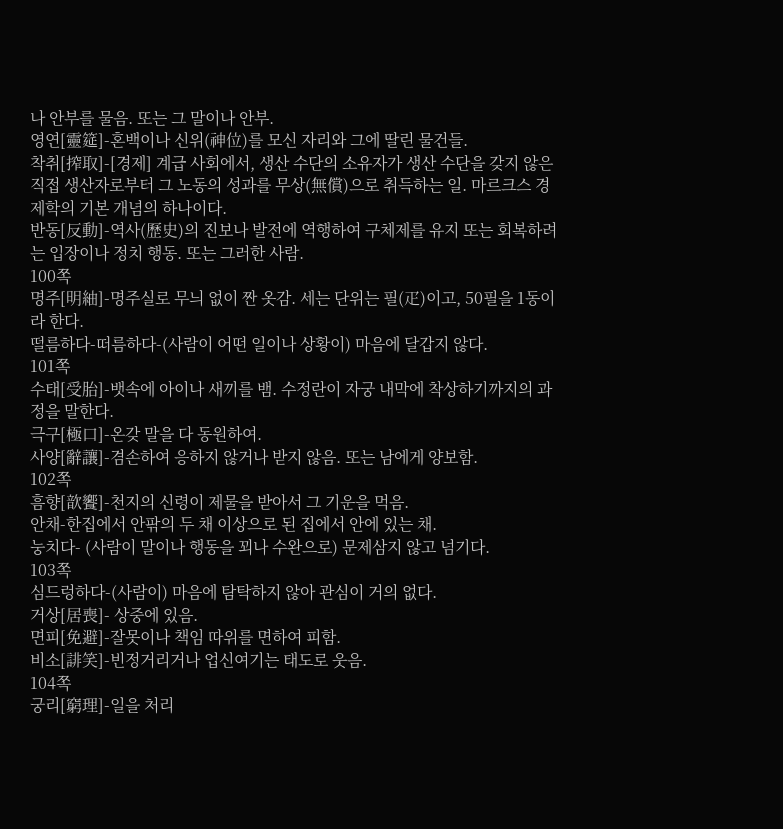나 안부를 물음. 또는 그 말이나 안부.
영연[靈筵]-혼백이나 신위(神位)를 모신 자리와 그에 딸린 물건들.
착취[搾取]-[경제] 계급 사회에서, 생산 수단의 소유자가 생산 수단을 갖지 않은 직접 생산자로부터 그 노동의 성과를 무상(無償)으로 취득하는 일. 마르크스 경제학의 기본 개념의 하나이다.
반동[反動]-역사(歷史)의 진보나 발전에 역행하여 구체제를 유지 또는 회복하려는 입장이나 정치 행동. 또는 그러한 사람.
100쪽
명주[明紬]-명주실로 무늬 없이 짠 옷감. 세는 단위는 필(疋)이고, 50필을 1동이라 한다.
떨름하다-떠름하다-(사람이 어떤 일이나 상황이) 마음에 달갑지 않다.
101쪽
수태[受胎]-뱃속에 아이나 새끼를 뱀. 수정란이 자궁 내막에 착상하기까지의 과정을 말한다.
극구[極口]-온갖 말을 다 동원하여.
사양[辭讓]-겸손하여 응하지 않거나 받지 않음. 또는 남에게 양보함.
102쪽
흠향[歆饗]-천지의 신령이 제물을 받아서 그 기운을 먹음.
안채-한집에서 안팎의 두 채 이상으로 된 집에서 안에 있는 채.
눙치다- (사람이 말이나 행동을 꾀나 수완으로) 문제삼지 않고 넘기다.
103쪽
심드렁하다-(사람이) 마음에 탐탁하지 않아 관심이 거의 없다.
거상[居喪]- 상중에 있음.
면피[免避]-잘못이나 책임 따위를 면하여 피함.
비소[誹笑]-빈정거리거나 업신여기는 태도로 웃음.
104쪽
궁리[窮理]-일을 처리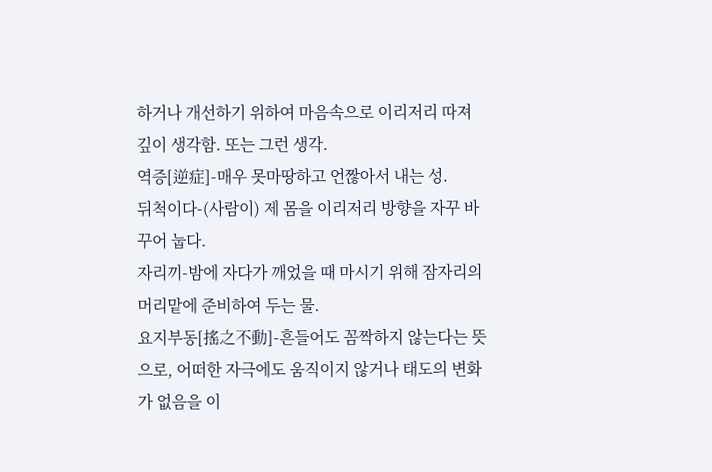하거나 개선하기 위하여 마음속으로 이리저리 따져 깊이 생각함. 또는 그런 생각.
역증[逆症]-매우 못마땅하고 언짢아서 내는 성.
뒤척이다-(사람이) 제 몸을 이리저리 방향을 자꾸 바꾸어 눕다.
자리끼-밤에 자다가 깨었을 때 마시기 위해 잠자리의 머리맡에 준비하여 두는 물.
요지부동[搖之不動]-흔들어도 꼼짝하지 않는다는 뜻으로, 어떠한 자극에도 움직이지 않거나 태도의 변화가 없음을 이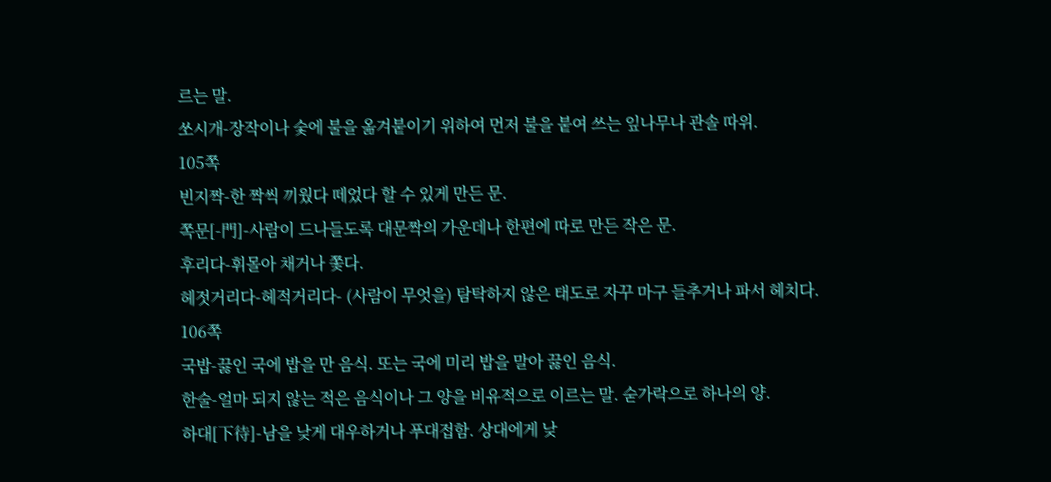르는 말.
쏘시개-장작이나 숯에 불을 옮겨붙이기 위하여 먼저 불을 붙여 쓰는 잎나무나 관솔 따위.
105쪽
빈지짝-한 짝씩 끼웠다 떼었다 할 수 있게 만든 문.
쪽문[-門]-사람이 드나들도록 대문짝의 가운데나 한편에 따로 만든 작은 문.
후리다-휘몰아 채거나 쫓다.
헤젓거리다-헤적거리다- (사람이 무엇을) 탐탁하지 않은 태도로 자꾸 마구 들추거나 파서 헤치다.
106쪽
국밥-끓인 국에 밥을 만 음식. 또는 국에 미리 밥을 말아 끓인 음식.
한술-얼마 되지 않는 적은 음식이나 그 양을 비유적으로 이르는 말. 숟가락으로 하나의 양.
하대[下待]-남을 낮게 대우하거나 푸대접함. 상대에게 낮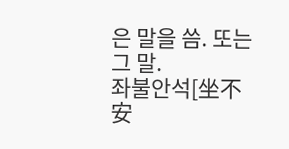은 말을 씀. 또는 그 말.
좌불안석[坐不安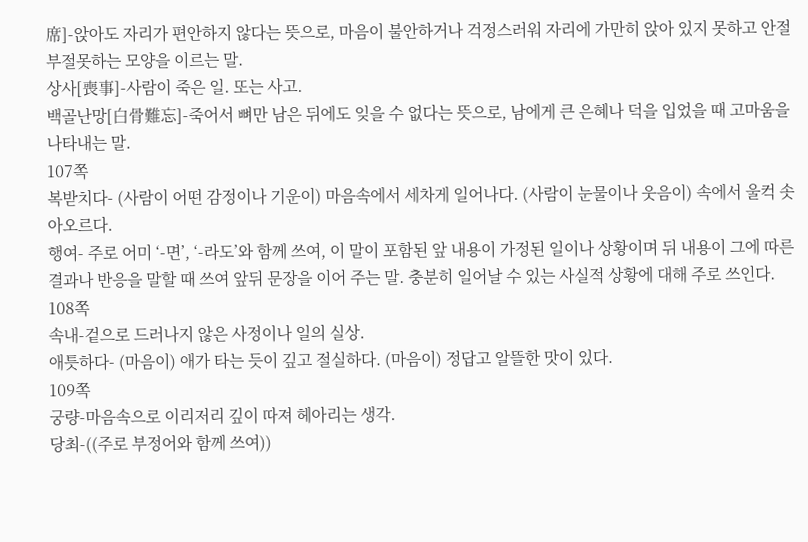席]-앉아도 자리가 편안하지 않다는 뜻으로, 마음이 불안하거나 걱정스러워 자리에 가만히 앉아 있지 못하고 안절부절못하는 모양을 이르는 말.
상사[喪事]-사람이 죽은 일. 또는 사고.
백골난망[白骨難忘]-죽어서 뼈만 남은 뒤에도 잊을 수 없다는 뜻으로, 남에게 큰 은혜나 덕을 입었을 때 고마움을 나타내는 말.
107쪽
복받치다- (사람이 어떤 감정이나 기운이) 마음속에서 세차게 일어나다. (사람이 눈물이나 웃음이) 속에서 울컥 솟아오르다.
행여- 주로 어미 ‘-면’, ‘-라도’와 함께 쓰여, 이 말이 포함된 앞 내용이 가정된 일이나 상황이며 뒤 내용이 그에 따른 결과나 반응을 말할 때 쓰여 앞뒤 문장을 이어 주는 말. 충분히 일어날 수 있는 사실적 상황에 대해 주로 쓰인다.
108쪽
속내-겉으로 드러나지 않은 사정이나 일의 실상.
애틋하다- (마음이) 애가 타는 듯이 깊고 절실하다. (마음이) 정답고 알뜰한 맛이 있다.
109쪽
궁량-마음속으로 이리저리 깊이 따져 헤아리는 생각.
당최-((주로 부정어와 함께 쓰여))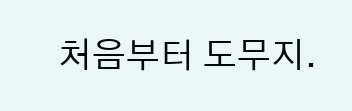처음부터 도무지.